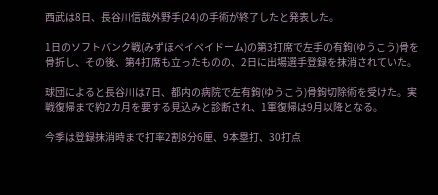西武は8日、長谷川信哉外野手(24)の手術が終了したと発表した。

1日のソフトバンク戦(みずほペイペイドーム)の第3打席で左手の有鉤(ゆうこう)骨を骨折し、その後、第4打席も立ったものの、2日に出場選手登録を抹消されていた。

球団によると長谷川は7日、都内の病院で左有鉤(ゆうこう)骨鉤切除術を受けた。実戦復帰まで約2カ月を要する見込みと診断され、1軍復帰は9月以降となる。

今季は登録抹消時まで打率2割8分6厘、9本塁打、30打点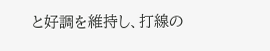と好調を維持し、打線の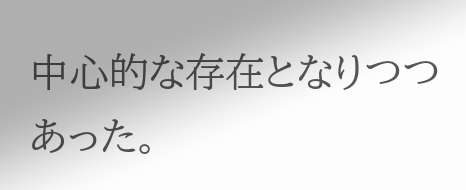中心的な存在となりつつあった。